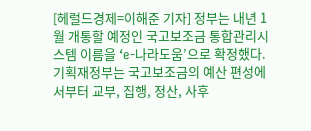[헤럴드경제=이해준 기자] 정부는 내년 1월 개통할 예정인 국고보조금 통합관리시스템 이름을 ‘e-나라도움’으로 확정했다.
기획재정부는 국고보조금의 예산 편성에서부터 교부, 집행, 정산, 사후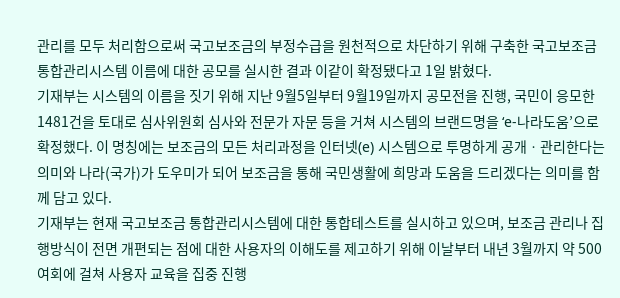관리를 모두 처리함으로써 국고보조금의 부정수급을 원천적으로 차단하기 위해 구축한 국고보조금 통합관리시스템 이름에 대한 공모를 실시한 결과 이같이 확정됐다고 1일 밝혔다.
기재부는 시스템의 이름을 짓기 위해 지난 9월5일부터 9월19일까지 공모전을 진행, 국민이 응모한 1481건을 토대로 심사위원회 심사와 전문가 자문 등을 거쳐 시스템의 브랜드명을 ‘e-나라도움’으로 확정했다. 이 명칭에는 보조금의 모든 처리과정을 인터넷(e) 시스템으로 투명하게 공개ㆍ관리한다는 의미와 나라(국가)가 도우미가 되어 보조금을 통해 국민생활에 희망과 도움을 드리겠다는 의미를 함께 담고 있다.
기재부는 현재 국고보조금 통합관리시스템에 대한 통합테스트를 실시하고 있으며, 보조금 관리나 집행방식이 전면 개편되는 점에 대한 사용자의 이해도를 제고하기 위해 이날부터 내년 3월까지 약 500여회에 걸쳐 사용자 교육을 집중 진행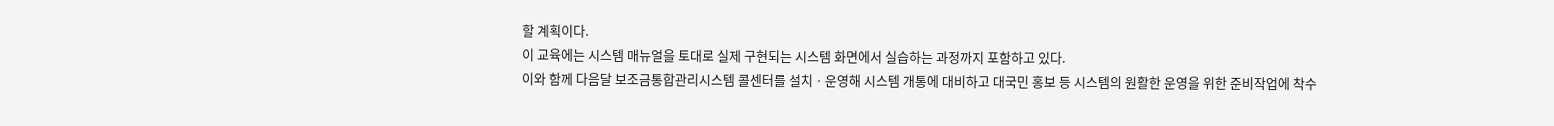할 계획이다.
이 교육에는 시스템 매뉴얼을 토대로 실제 구현되는 시스템 화면에서 실습하는 과정까지 포함하고 있다.
이와 함께 다음달 보조금통합관리시스템 콜센터를 설치ㆍ운영해 시스템 개통에 대비하고 대국민 홍보 등 시스템의 원활한 운영을 위한 준비작업에 착수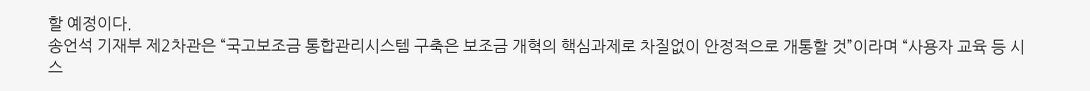할 예정이다.
송언석 기재부 제2차관은 “국고보조금 통합관리시스템 구축은 보조금 개혁의 핵심과제로 차질없이 안정적으로 개통할 것”이라며 “사용자 교육 등 시스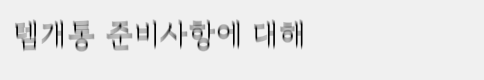템개통 준비사항에 대해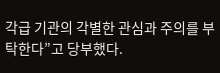각급 기관의 각별한 관심과 주의를 부탁한다”고 당부했다.